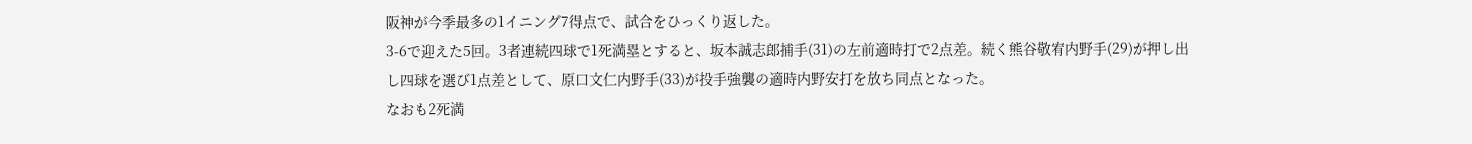阪神が今季最多の1イニング7得点で、試合をひっくり返した。
3-6で迎えた5回。3者連続四球で1死満塁とすると、坂本誠志郎捕手(31)の左前適時打で2点差。続く熊谷敬宥内野手(29)が押し出し四球を選び1点差として、原口文仁内野手(33)が投手強襲の適時内野安打を放ち同点となった。
なおも2死満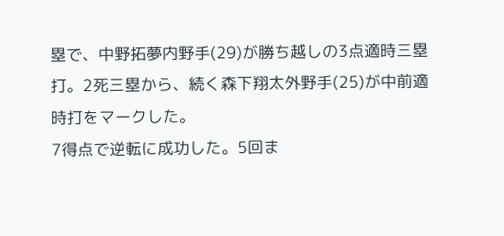塁で、中野拓夢内野手(29)が勝ち越しの3点適時三塁打。2死三塁から、続く森下翔太外野手(25)が中前適時打をマークした。
7得点で逆転に成功した。5回ま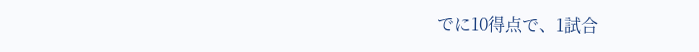でに10得点で、1試合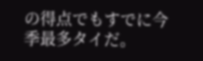の得点でもすでに今季最多タイだ。